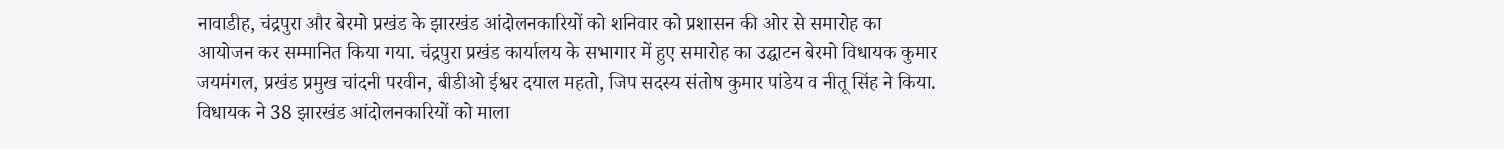नावाडीह, चंद्रपुरा और बेरमो प्रखंड के झारखंड आंदोलनकारियों को शनिवार को प्रशासन की ओर से समारोह का आयोजन कर सम्मानित किया गया. चंद्रपुरा प्रखंड कार्यालय के सभागार में हुए समारोह का उद्घाटन बेरमो विधायक कुमार जयमंगल, प्रखंड प्रमुख चांदनी परवीन, बीडीओ ईश्वर दयाल महतो, जिप सदस्य संतोष कुमार पांडेय व नीतू सिंह ने किया. विधायक ने 38 झारखंड आंदोलनकारियों को माला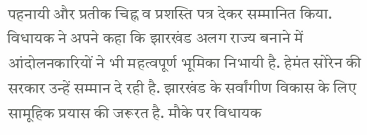पहनायी और प्रतीक चिह्न व प्रशस्ति पत्र देकर सम्मानित किया. विधायक ने अपने कहा कि झारखंड अलग राज्य बनाने में आंदोलनकारियों ने भी महत्वपूर्ण भूमिका निभायी है. हेमंत सोरेन की सरकार उन्हें सम्मान दे रही है. झारखंड के सर्वांगीण विकास के लिए सामूहिक प्रयास की जरूरत है. मौके पर विधायक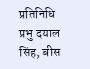प्रतिनिधि प्रभु दयाल सिंह, बीस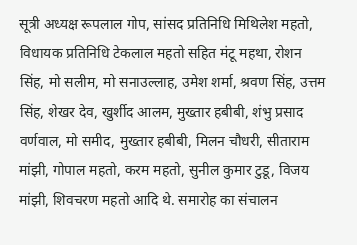सूत्री अध्यक्ष रूपलाल गोप, सांसद प्रतिनिधि मिथिलेश महतो, विधायक प्रतिनिधि टेकलाल महतो सहित मंटू महथा, रोशन सिंह, मो सलीम, मो सनाउल्लाह, उमेश शर्मा, श्रवण सिंह, उत्तम सिंह, शेखर देव, खुर्शीद आलम, मुख्तार हबीबी, शंभु प्रसाद वर्णवाल, मो समीद, मुख्तार हबीबी, मिलन चौधरी, सीताराम मांझी, गोपाल महतो, करम महतो, सुनील कुमार टुडू, विजय मांझी, शिवचरण महतो आदि थे. समारोह का संचालन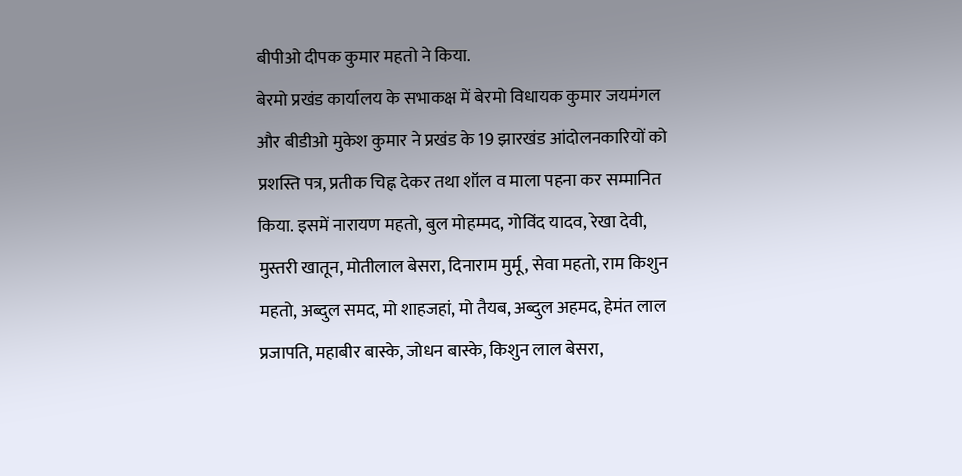बीपीओ दीपक कुमार महतो ने किया.
बेरमो प्रखंड कार्यालय के सभाकक्ष में बेरमो विधायक कुमार जयमंगल और बीडीओ मुकेश कुमार ने प्रखंड के 19 झारखंड आंदोलनकारियों को प्रशस्ति पत्र, प्रतीक चिह्न देकर तथा शॉल व माला पहना कर सम्मानित किया. इसमें नारायण महतो, बुल मोहम्मद, गोविंद यादव, रेखा देवी, मुस्तरी खातून, मोतीलाल बेसरा, दिनाराम मुर्मू, सेवा महतो, राम किशुन महतो, अब्दुल समद, मो शाहजहां, मो तैयब, अब्दुल अहमद, हेमंत लाल प्रजापति, महाबीर बास्के, जोधन बास्के, किशुन लाल बेसरा,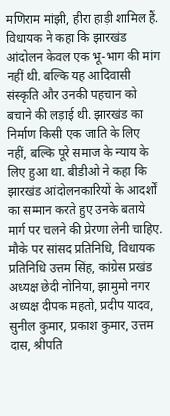मणिराम मांझी, हीरा हाड़ी शामिल हैं. विधायक ने कहा कि झारखंड आंदोलन केवल एक भू-भाग की मांग नहीं थी. बल्कि यह आदिवासी संस्कृति और उनकी पहचान को बचाने की लड़ाई थी. झारखंड का निर्माण किसी एक जाति के लिए नहीं, बल्कि पूरे समाज के न्याय के लिए हुआ था. बीडीओ ने कहा कि झारखंड आंदोलनकारियों के आदर्शों का सम्मान करते हुए उनके बताये मार्ग पर चलने की प्रेरणा लेनी चाहिए. मौके पर सांसद प्रतिनिधि, विधायक प्रतिनिधि उत्तम सिंह, कांग्रेस प्रखंड अध्यक्ष छेदी नोनिया, झामुमो नगर अध्यक्ष दीपक महतो, प्रदीप यादव, सुनील कुमार, प्रकाश कुमार, उत्तम दास, श्रीपति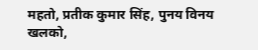महतो, प्रतीक कुमार सिंह, पुनय विनय खलको,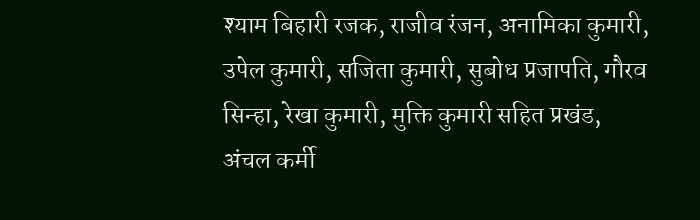श्याम बिहारी रजक, राजीव रंजन, अनामिका कुमारी, उपेल कुमारी, सजिता कुमारी, सुबोध प्रजापति, गौरव सिन्हा, रेखा कुमारी, मुक्ति कुमारी सहित प्रखंड, अंचल कर्मी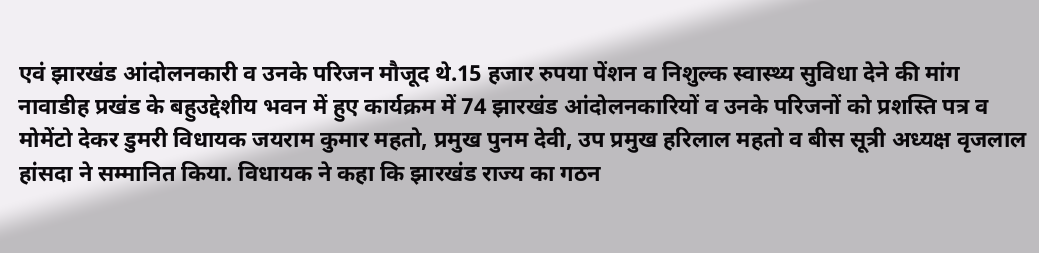एवं झारखंड आंदोलनकारी व उनके परिजन मौजूद थे.15 हजार रुपया पेंशन व निशुल्क स्वास्थ्य सुविधा देने की मांग
नावाडीह प्रखंड के बहुउद्देशीय भवन में हुए कार्यक्रम में 74 झारखंड आंदोलनकारियों व उनके परिजनों को प्रशस्ति पत्र व मोमेंटो देकर डुमरी विधायक जयराम कुमार महतो, प्रमुख पुनम देवी, उप प्रमुख हरिलाल महतो व बीस सूत्री अध्यक्ष वृजलाल हांसदा ने सम्मानित किया. विधायक ने कहा कि झारखंड राज्य का गठन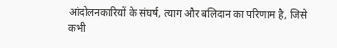आंदोलनकारियों के संघर्ष, त्याग और बलिदान का परिणाम है, जिसे कभी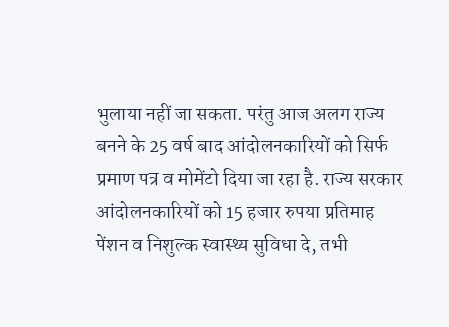भुलाया नहीं जा सकता. परंतु आज अलग राज्य बनने के 25 वर्ष बाद आंदोलनकारियों को सिर्फ प्रमाण पत्र व मोमेंटो दिया जा रहा है. राज्य सरकार आंदोलनकारियों को 15 हजार रुपया प्रतिमाह पेंशन व निशुल्क स्वास्थ्य सुविधा दे, तभी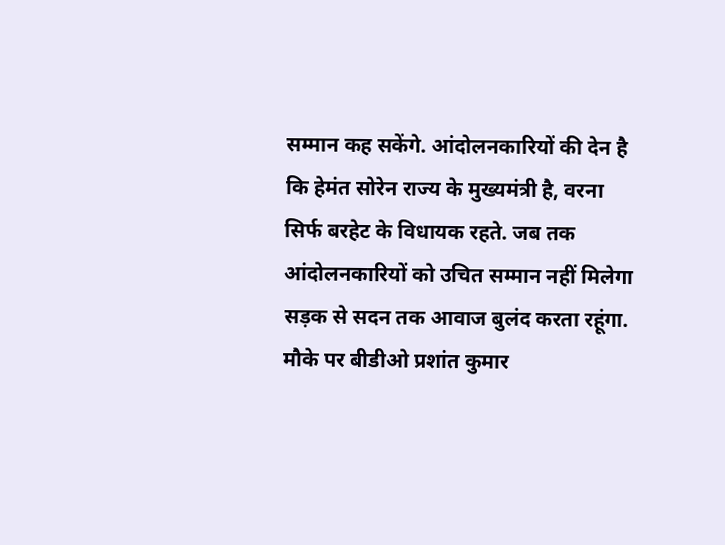सम्मान कह सकेंगे. आंदोलनकारियों की देन है कि हेमंत सोरेन राज्य के मुख्यमंत्री है, वरना सिर्फ बरहेट के विधायक रहते. जब तक आंदोलनकारियों को उचित सम्मान नहीं मिलेगा सड़क से सदन तक आवाज बुलंद करता रहूंगा. मौके पर बीडीओ प्रशांत कुमार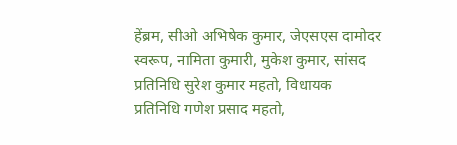हेंब्रम, सीओ अभिषेक कुमार, जेएसएस दामोदर स्वरूप, नामिता कुमारी, मुकेश कुमार, सांसद प्रतिनिधि सुरेश कुमार महतो, विधायक प्रतिनिधि गणेश प्रसाद महतो,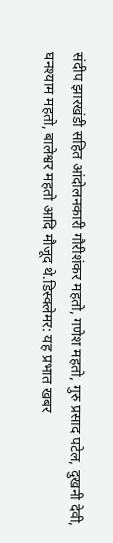संदीप झारखंडी सहित आंदोलनकारी गौरीशंकर महतो, गणेश महतो, गुरु प्रसाद पटेल, दुखनी देवी, घनश्याम महतो, बालेश्वर महतो आदि मौजूद थे.डिस्क्लेमर: यह प्रभात खबर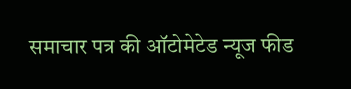समाचार पत्र की ऑटोमेटेड न्यूज फीड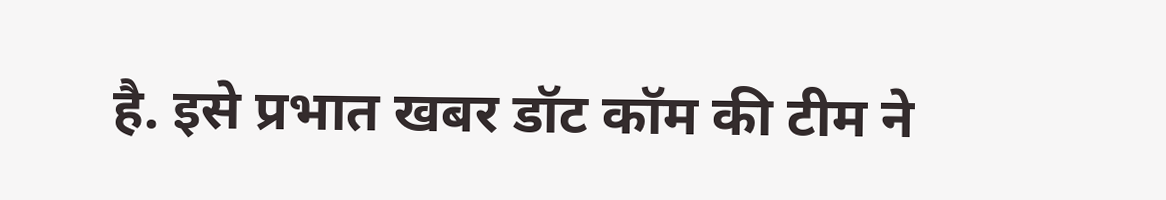है. इसे प्रभात खबर डॉट कॉम की टीम ने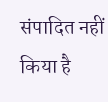संपादित नहीं किया है